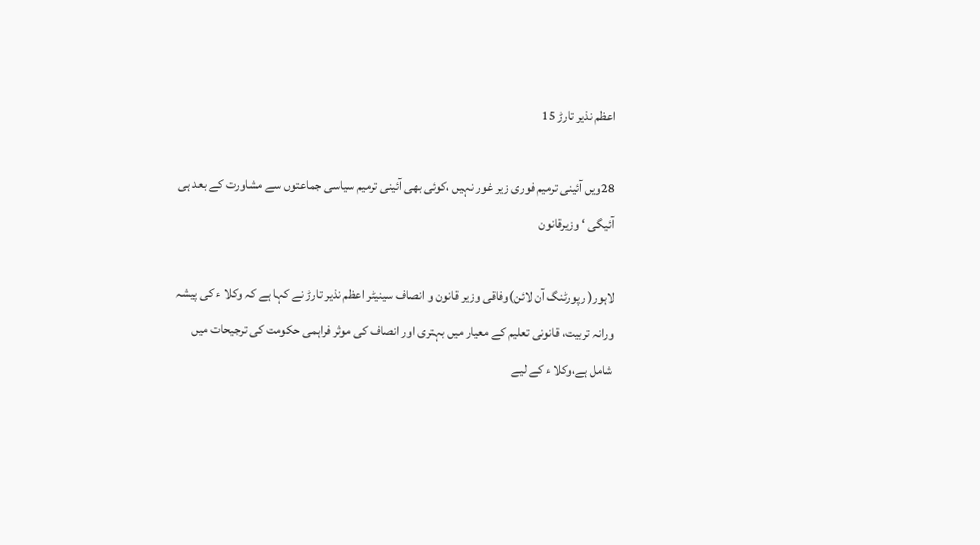اعظم نذیر تارڑ 15

28ویں آئینی ترمیم فوری زیر غور نہیں ،کوئی بھی آئینی ترمیم سیاسی جماعتوں سے مشاورت کے بعد ہی آئیگی ‘ وزیرقانون

لاہور( رپورٹنگ آن لائن)وفاقی وزیر قانون و انصاف سینیٹر اعظم نذیر تارڑ نے کہا ہے کہ وکلا ء کی پیشہ ورانہ تربیت، قانونی تعلیم کے معیار میں بہتری اور انصاف کی موثر فراہمی حکومت کی ترجیحات میں شامل ہے،وکلا ء کے لیے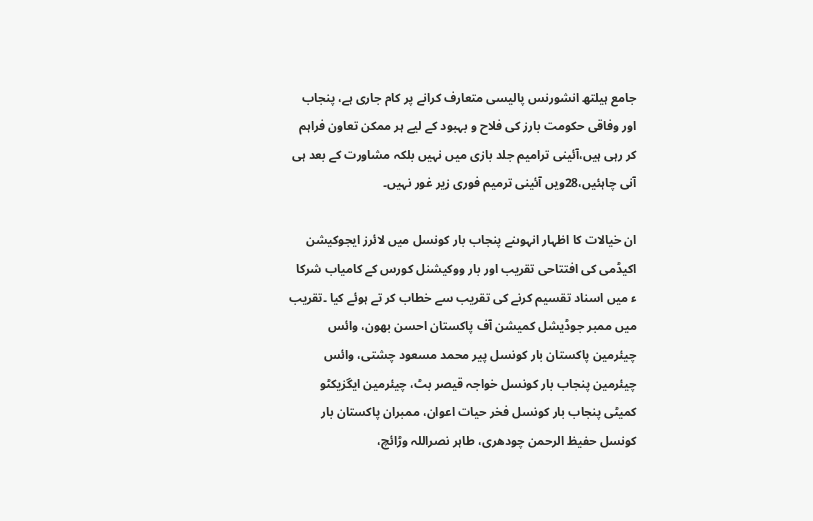جامع ہیلتھ انشورنس پالیسی متعارف کرانے پر کام جاری ہے، پنجاب اور وفاقی حکومت بارز کی فلاح و بہبود کے لیے ہر ممکن تعاون فراہم کر رہی ہیں،آئینی ترامیم جلد بازی میں نہیں بلکہ مشاورت کے بعد ہی آنی چاہئیں،28ویں آئینی ترمیم فوری زیر غور نہیں۔

ان خیالات کا اظہار انہوںنے پنجاب بار کونسل میں لائرز ایجوکیشن اکیڈمی کی افتتاحی تقریب اور بار ووکیشنل کورس کے کامیاب شرکا ء میں اسناد تقسیم کرنے کی تقریب سے خطاب کر تے ہوئے کیا ۔تقریب میں ممبر جوڈیشل کمیشن آف پاکستان احسن بھون، وائس چیئرمین پاکستان بار کونسل پیر محمد مسعود چشتی، وائس چیئرمین پنجاب بار کونسل خواجہ قیصر بٹ، چیئرمین ایگزیکٹو کمیٹی پنجاب بار کونسل فخر حیات اعوان، ممبران پاکستان بار کونسل حفیظ الرحمن چودھری، طاہر نصراللہ وڑائچ،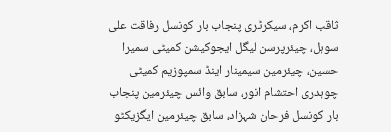ثاقب اکرم، سیکرٹری پنجاب بار کونسل رفاقت علی سوہل، چیئرپرسن لیگل ایجوکیشن کمیٹی سمیرا حسین، چیئرمین سیمینار اینڈ سمپوزیم کمیٹی چوہدری احتشام انور، سابق وائس چیئرمین پنجاب بار کونسل فرحان شہزاد، سابق چیئرمین ایگزیکٹو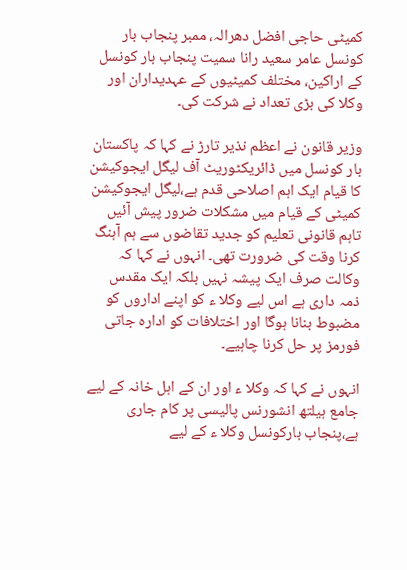کمیٹی حاجی افضل دھرالہ، ممبر پنجاب بار کونسل عامر سعید رانا سمیت پنجاب بار کونسل کے اراکین، مختلف کمیٹیوں کے عہدیداران اور وکلا کی بڑی تعداد نے شرکت کی۔

وزیر قانون نے اعظم نذیر تارڑ نے کہا کہ پاکستان بار کونسل میں ڈائریکٹوریٹ آف لیگل ایجوکیشن کا قیام ایک اہم اصلاحی قدم ہے،لیگل ایجوکیشن کمیٹی کے قیام میں مشکلات ضرور پیش آئیں تاہم قانونی تعلیم کو جدید تقاضوں سے ہم آہنگ کرنا وقت کی ضرورت تھی۔ انہوں نے کہا کہ وکالت صرف ایک پیشہ نہیں بلکہ ایک مقدس ذمہ داری ہے اس لیے وکلا ء کو اپنے اداروں کو مضبوط بنانا ہوگا اور اختلافات کو ادارہ جاتی فورمز پر حل کرنا چاہیے۔

انہوں نے کہا کہ وکلا ء اور ان کے اہل خانہ کے لیے جامع ہیلتھ انشورنس پالیسی پر کام جاری ہے،پنجاب بارکونسل وکلا ء کے لیے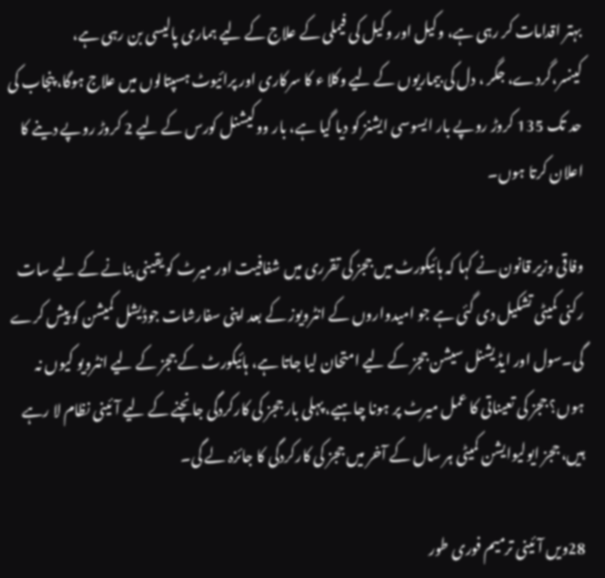بہتر اقدامات کر رہی ہے، وکیل اور وکیل کی فیملی کے علاج کے لیے ہماری پالیسی بن رہی ہے، کینسر،گردے، جگر ، دل کی بیماریوں کے لیے وکلا ء کا سرکاری اور پرائیوٹ ہسپتالوں میں علاج ہوگا، پنجاب کی حد تک 135 کروڑ روپے بار ایسوسی ایشنز کو دیا گیا ہے، بار ووکیشنل کورس کے لیے 2 کروڑ روپے دینے کا اعلان کرتا ہوں۔

وفاقی وزیر قانون نے کہا کہ ہائیکورٹ میں ججز کی تقرری میں شفافیت اور میرٹ کو یقینی بنانے کے لیے سات رکنی کمیٹی تشکیل دی گئی ہے جو امیدواروں کے انٹرویوز کے بعد اپنی سفارشات جوڈیشل کمیشن کو پیش کرے گی۔سول اور ایڈیشنل سیشن ججز کے لیے امتحان لیا جاتا ہے، ہائیکورٹ کے ججز کے لیے انٹرویو کیوں نہ ہوں؟ ججز کی تعیناتی کا عمل میرٹ پر ہونا چاہیے، پہلی بار ججز کی کارکردگی جانچنے کے لیے آئینی نظام لا رہے ہیں، ججز ایولیوایشن کمیٹی ہر سال کے آخر میں ججز کی کارکردگی کا جائزہ لے گی۔

28ویں آئینی ترمیم فوری طور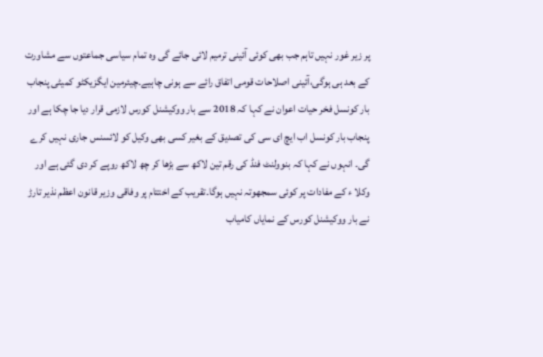پر زیر غور نہیں تاہم جب بھی کوئی آئینی ترمیم لائی جائے گی وہ تمام سیاسی جماعتوں سے مشاورت کے بعد ہی ہوگی،آئینی اصلاحات قومی اتفاق رائے سے ہونی چاہیے۔چیئرمین ایگزیکٹو کمیٹی پنجاب بار کونسل فخر حیات اعوان نے کہا کہ 2018 سے بار ووکیشنل کورس لازمی قرار دیا جا چکا ہے اور پنجاب بار کونسل اب ایچ ای سی کی تصدیق کے بغیر کسی بھی وکیل کو لائسنس جاری نہیں کرے گی۔ انہوں نے کہا کہ بنوولنٹ فنڈ کی رقم تین لاکھ سے بڑھا کر چھ لاکھ روپے کر دی گئی ہے اور وکلا ء کے مفادات پر کوئی سمجھوتہ نہیں ہوگا۔تقریب کے اختتام پر وفاقی وزیر قانون اعظم نذیر تارڑ نے بار ووکیشنل کورس کے نمایاں کامیاب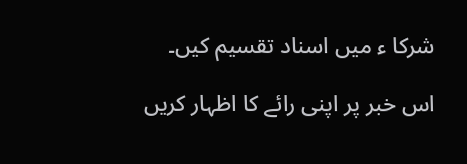شرکا ء میں اسناد تقسیم کیں۔

اس خبر پر اپنی رائے کا اظہار کریں